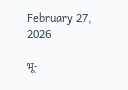February 27, 2026

भू-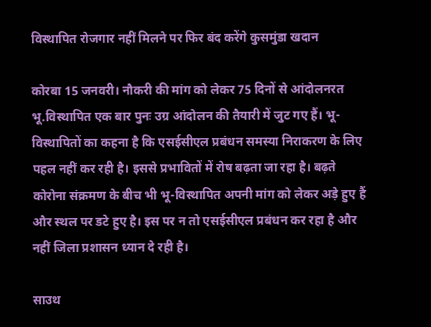विस्थापित रोजगार नहीं मिलने पर फिर बंद करेंगे कुसमुंडा खदान

कोरबा 15 जनवरी। नौकरी की मांग को लेकर 75 दिनों से आंदोलनरत भू.विस्थापित एक बार पुनः उग्र आंदोलन की तैयारी में जुट गए हैं। भू-विस्थापितों का कहना है कि एसईसीएल प्रबंधन समस्या निराकरण के लिए पहल नहीं कर रही है। इससे प्रभावितों में रोष बढ़ता जा रहा है। बढ़ते कोरोना संक्रमण के बीच भी भू-विस्थापित अपनी मांग को लेकर अड़े हुए हैं और स्थल पर डटे हुए है। इस पर न तो एसईसीएल प्रबंधन कर रहा है और नहीं जिला प्रशासन ध्यान दे रही है।

साउथ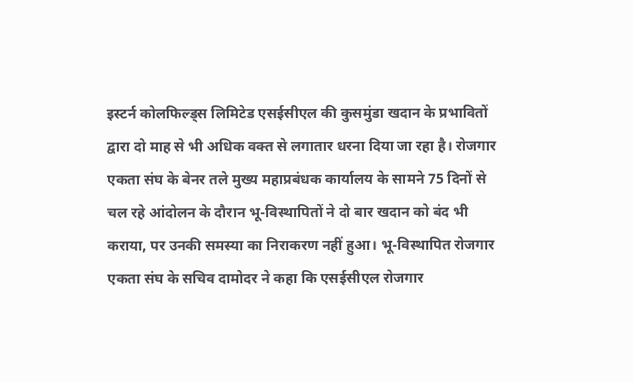इस्टर्न कोलफिल्ड्स लिमिटेड एसईसीएल की कुसमुंडा खदान के प्रभावितों द्वारा दो माह से भी अधिक वक्त से लगातार धरना दिया जा रहा है। रोजगार एकता संघ के बेनर तले मुख्य महाप्रबंधक कार्यालय के सामने 75 दिनों से चल रहे आंदोलन के दौरान भू-विस्थापितों ने दो बार खदान को बंद भी कराया, पर उनकी समस्या का निराकरण नहीं हुआ। भू-विस्थापित रोजगार एकता संघ के सचिव दामोदर ने कहा कि एसईसीएल रोजगार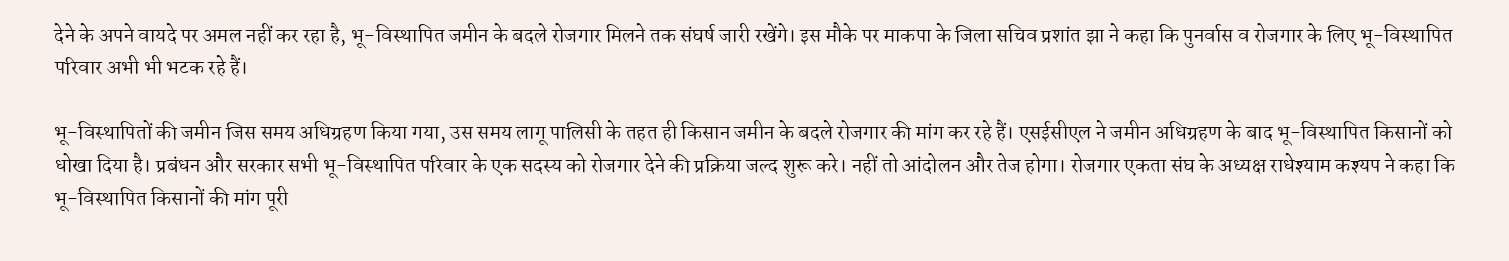देने के अपने वायदे पर अमल नहीं कर रहा है, भू-विस्थापित जमीन के बदले रोजगार मिलने तक संघर्ष जारी रखेंगे। इस मौके पर माकपा के जिला सचिव प्रशांत झा ने कहा कि पुनर्वास व रोजगार के लिए भू-विस्थापित परिवार अभी भी भटक रहे हैं।

भू-विस्थापितों की जमीन जिस समय अधिग्रहण किया गया, उस समय लागू पालिसी के तहत ही किसान जमीन के बदले रोजगार की मांग कर रहे हैं। एसईसीएल ने जमीन अधिग्रहण के बाद भू-विस्थापित किसानों को धोखा दिया है। प्रबंधन और सरकार सभी भू-विस्थापित परिवार के एक सदस्य को रोजगार देने की प्रक्रिया जल्द शुरू करे। नहीं तो आंदोलन और तेज होगा। रोजगार एकता संघ के अध्यक्ष राधेश्याम कश्यप ने कहा कि भू-विस्थापित किसानों की मांग पूरी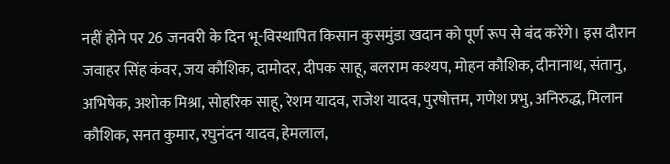नहीं होने पर 26 जनवरी के दिन भू-विस्थापित किसान कुसमुंडा खदान को पूर्ण रूप से बंद करेंगे। इस दौरान जवाहर सिंह कंवर, जय कौशिक, दामोदर, दीपक साहू, बलराम कश्यप, मोहन कौशिक, दीनानाथ, संतानु, अभिषेक, अशोक मिश्रा, सोहरिक साहू, रेशम यादव, राजेश यादव, पुरषोत्तम, गणेश प्रभु, अनिरुद्ध, मिलान कौशिक, सनत कुमार, रघुनंदन यादव, हेमलाल,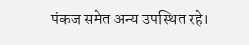पंकज समेत अन्य उपस्थित रहे।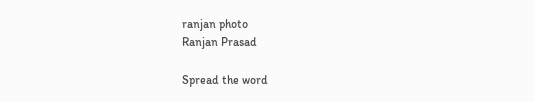ranjan photo
Ranjan Prasad

Spread the word